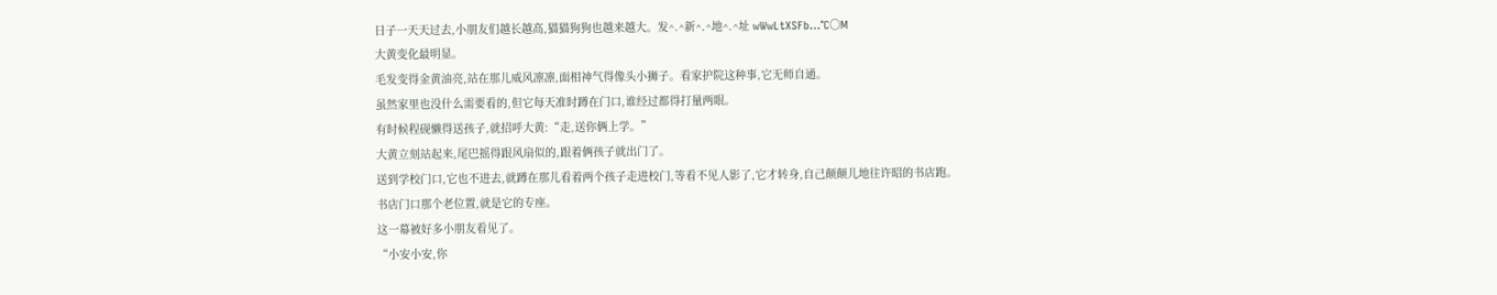日子一天天过去,小朋友们越长越高,猫猫狗狗也越来越大。发^.^新^.^地^.^址 wWwLtXSFb…℃〇M
大黄变化最明显。
毛发变得金黄油亮,站在那儿威风凛凛,面相神气得像头小狮子。看家护院这种事,它无师自通。
虽然家里也没什么需要看的,但它每天准时蹲在门口,谁经过都得打量两眼。
有时候程砚懒得送孩子,就招呼大黄:“走,送你俩上学。”
大黄立刻站起来,尾巴摇得跟风扇似的,跟着俩孩子就出门了。
送到学校门口,它也不进去,就蹲在那儿看着两个孩子走进校门,等看不见人影了,它才转身,自己颠颠儿地往许昭的书店跑。
书店门口那个老位置,就是它的专座。
这一幕被好多小朋友看见了。
“小安小安,你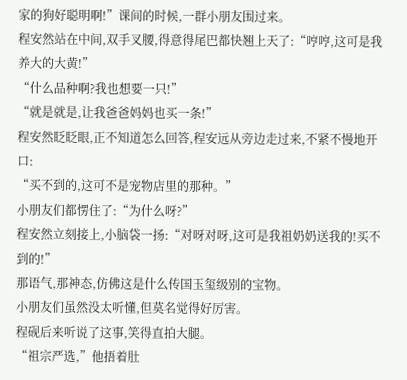家的狗好聪明啊!”课间的时候,一群小朋友围过来。
程安然站在中间,双手叉腰,得意得尾巴都快翘上天了:“哼哼,这可是我养大的大黄!”
“什么品种啊?我也想要一只!”
“就是就是,让我爸爸妈妈也买一条!”
程安然眨眨眼,正不知道怎么回答,程安远从旁边走过来,不紧不慢地开口:
“买不到的,这可不是宠物店里的那种。”
小朋友们都愣住了:“为什么呀?”
程安然立刻接上,小脑袋一扬:“对呀对呀,这可是我祖奶奶送我的!买不到的!”
那语气,那神态,仿佛这是什么传国玉玺级别的宝物。
小朋友们虽然没太听懂,但莫名觉得好厉害。
程砚后来听说了这事,笑得直拍大腿。
“祖宗严选,”他捂着肚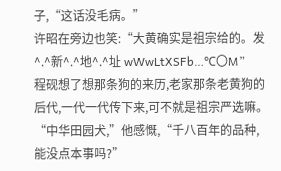子,“这话没毛病。”
许昭在旁边也笑:“大黄确实是祖宗给的。发^.^新^.^地^.^址 wWwLtXSFb…℃〇M”
程砚想了想那条狗的来历,老家那条老黄狗的后代,一代一代传下来,可不就是祖宗严选嘛。
“中华田园犬,”他感慨,“千八百年的品种,能没点本事吗?”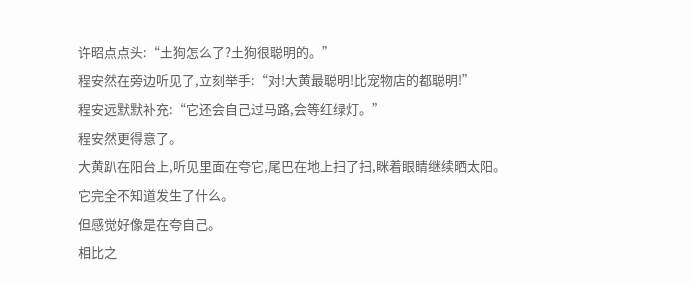许昭点点头:“土狗怎么了?土狗很聪明的。”
程安然在旁边听见了,立刻举手:“对!大黄最聪明!比宠物店的都聪明!”
程安远默默补充:“它还会自己过马路,会等红绿灯。”
程安然更得意了。
大黄趴在阳台上,听见里面在夸它,尾巴在地上扫了扫,眯着眼睛继续晒太阳。
它完全不知道发生了什么。
但感觉好像是在夸自己。
相比之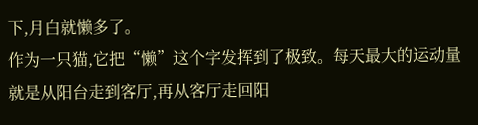下,月白就懒多了。
作为一只猫,它把“懒”这个字发挥到了极致。每天最大的运动量就是从阳台走到客厅,再从客厅走回阳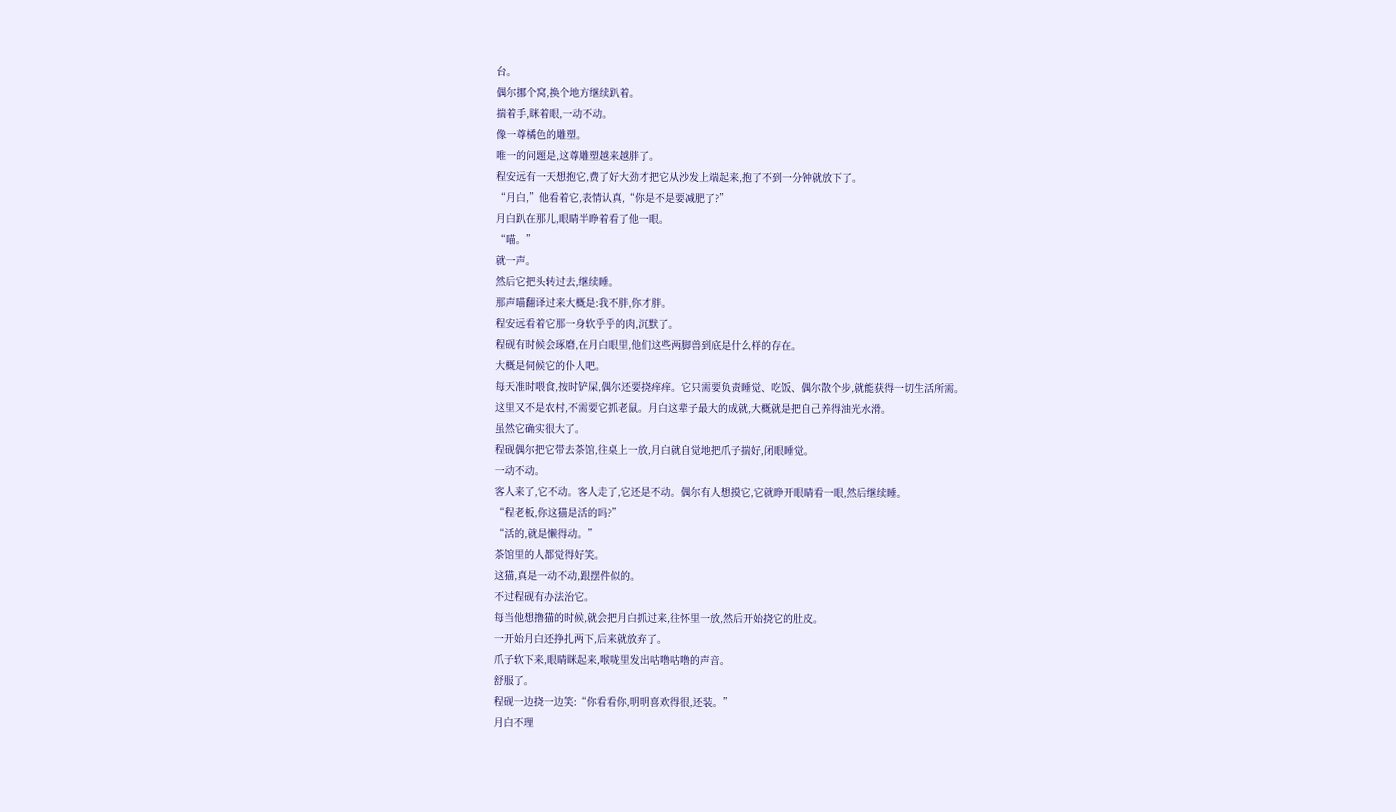台。
偶尔挪个窝,换个地方继续趴着。
揣着手,眯着眼,一动不动。
像一尊橘色的雕塑。
唯一的问题是,这尊雕塑越来越胖了。
程安远有一天想抱它,费了好大劲才把它从沙发上端起来,抱了不到一分钟就放下了。
“月白,”他看着它,表情认真,“你是不是要减肥了?”
月白趴在那儿,眼睛半睁着看了他一眼。
“喵。”
就一声。
然后它把头转过去,继续睡。
那声喵翻译过来大概是:我不胖,你才胖。
程安远看着它那一身软乎乎的肉,沉默了。
程砚有时候会琢磨,在月白眼里,他们这些两脚兽到底是什么样的存在。
大概是伺候它的仆人吧。
每天准时喂食,按时铲屎,偶尔还要挠痒痒。它只需要负责睡觉、吃饭、偶尔散个步,就能获得一切生活所需。
这里又不是农村,不需要它抓老鼠。月白这辈子最大的成就,大概就是把自己养得油光水滑。
虽然它确实很大了。
程砚偶尔把它带去茶馆,往桌上一放,月白就自觉地把爪子揣好,闭眼睡觉。
一动不动。
客人来了,它不动。客人走了,它还是不动。偶尔有人想摸它,它就睁开眼睛看一眼,然后继续睡。
“程老板,你这猫是活的吗?”
“活的,就是懒得动。”
茶馆里的人都觉得好笑。
这猫,真是一动不动,跟摆件似的。
不过程砚有办法治它。
每当他想撸猫的时候,就会把月白抓过来,往怀里一放,然后开始挠它的肚皮。
一开始月白还挣扎两下,后来就放弃了。
爪子软下来,眼睛眯起来,喉咙里发出咕噜咕噜的声音。
舒服了。
程砚一边挠一边笑:“你看看你,明明喜欢得很,还装。”
月白不理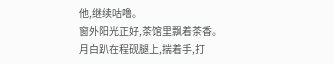他,继续咕噜。
窗外阳光正好,茶馆里飘着茶香。
月白趴在程砚腿上,揣着手,打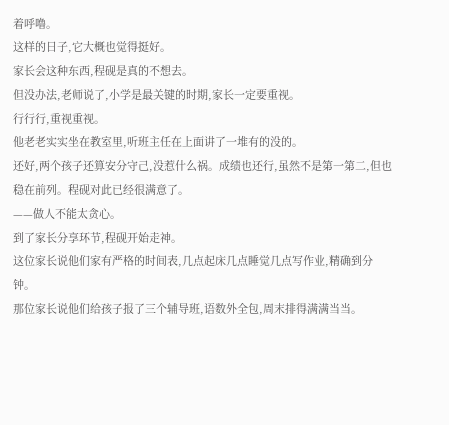着呼噜。
这样的日子,它大概也觉得挺好。
家长会这种东西,程砚是真的不想去。
但没办法,老师说了,小学是最关键的时期,家长一定要重视。
行行行,重视重视。
他老老实实坐在教室里,听班主任在上面讲了一堆有的没的。
还好,两个孩子还算安分守己,没惹什么祸。成绩也还行,虽然不是第一第二,但也稳在前列。程砚对此已经很满意了。
——做人不能太贪心。
到了家长分享环节,程砚开始走神。
这位家长说他们家有严格的时间表,几点起床几点睡觉几点写作业,精确到分钟。
那位家长说他们给孩子报了三个辅导班,语数外全包,周末排得满满当当。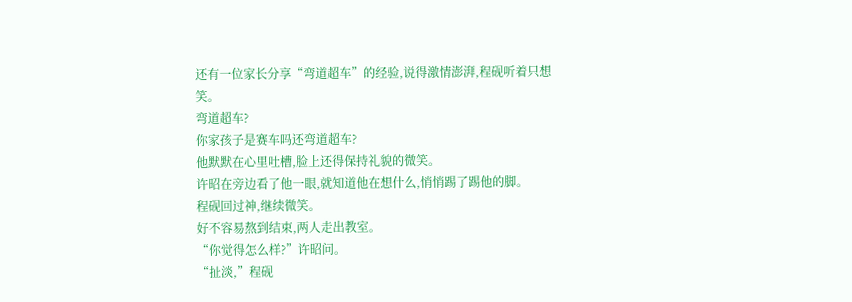还有一位家长分享“弯道超车”的经验,说得激情澎湃,程砚听着只想笑。
弯道超车?
你家孩子是赛车吗还弯道超车?
他默默在心里吐槽,脸上还得保持礼貌的微笑。
许昭在旁边看了他一眼,就知道他在想什么,悄悄踢了踢他的脚。
程砚回过神,继续微笑。
好不容易熬到结束,两人走出教室。
“你觉得怎么样?”许昭问。
“扯淡,”程砚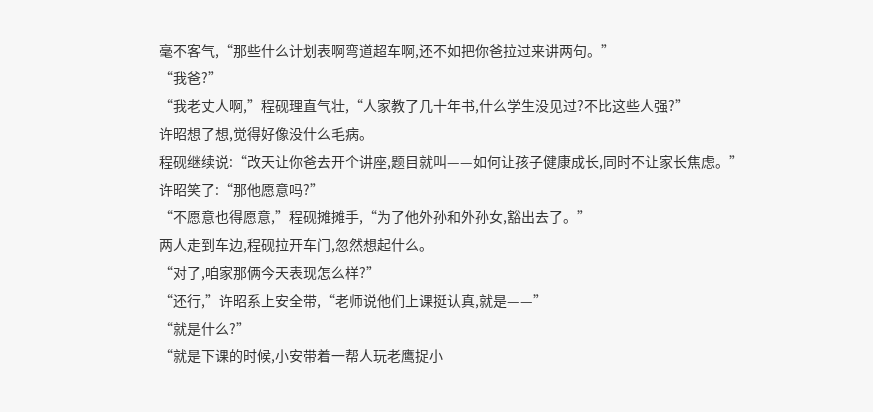毫不客气,“那些什么计划表啊弯道超车啊,还不如把你爸拉过来讲两句。”
“我爸?”
“我老丈人啊,”程砚理直气壮,“人家教了几十年书,什么学生没见过?不比这些人强?”
许昭想了想,觉得好像没什么毛病。
程砚继续说:“改天让你爸去开个讲座,题目就叫——如何让孩子健康成长,同时不让家长焦虑。”
许昭笑了:“那他愿意吗?”
“不愿意也得愿意,”程砚摊摊手,“为了他外孙和外孙女,豁出去了。”
两人走到车边,程砚拉开车门,忽然想起什么。
“对了,咱家那俩今天表现怎么样?”
“还行,”许昭系上安全带,“老师说他们上课挺认真,就是——”
“就是什么?”
“就是下课的时候,小安带着一帮人玩老鹰捉小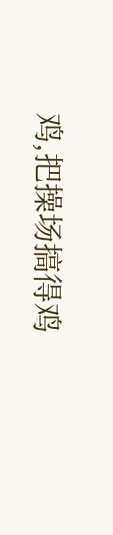鸡,把操场搞得鸡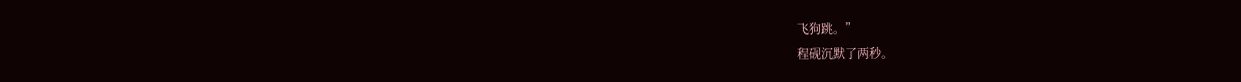飞狗跳。”
程砚沉默了两秒。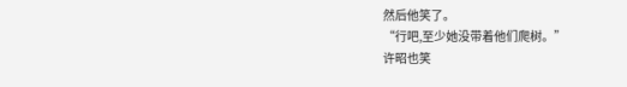然后他笑了。
“行吧,至少她没带着他们爬树。”
许昭也笑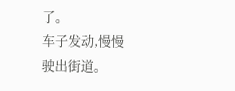了。
车子发动,慢慢驶出街道。